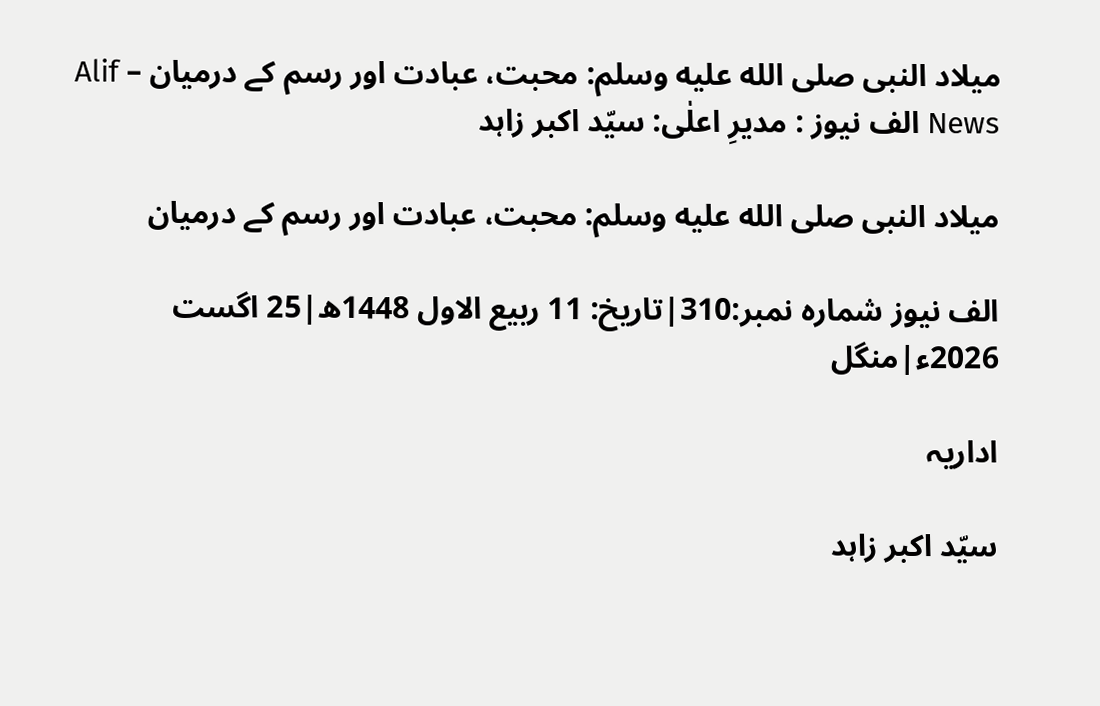میلاد النبی صلى الله عليه وسلم: محبت، عبادت اور رسم کے درمیان – Alif News الف نیوز : مدیرِ اعلٰی: سیّد اکبر زاہد

میلاد النبی صلى الله عليه وسلم: محبت، عبادت اور رسم کے درمیان

الف نیوز شمارہ نمبر:310|تاریخ: 11 ربیع الاول 1448ھ|25 اگست 2026ء|منگل

اداریہ

سیّد اکبر زاہد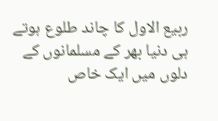ربیع الاول کا چاند طلوع ہوتے ہی دنیا بھر کے مسلمانوں کے دلوں میں ایک خاص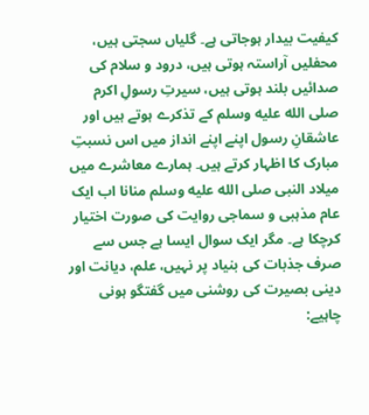کیفیت بیدار ہوجاتی ہے۔ گلیاں سجتی ہیں، محفلیں آراستہ ہوتی ہیں، درود و سلام کی صدائیں بلند ہوتی ہیں، سیرتِ رسولِ اکرم صلى الله عليه وسلم کے تذکرے ہوتے ہیں اور عاشقانِ رسول اپنے اپنے انداز میں اس نسبتِ مبارک کا اظہار کرتے ہیں۔ ہمارے معاشرے میں میلاد النبی صلى الله عليه وسلم منانا اب ایک عام مذہبی و سماجی روایت کی صورت اختیار کرچکا ہے۔ مگر ایک سوال ایسا ہے جس سے صرف جذبات کی بنیاد پر نہیں، علم، دیانت اور دینی بصیرت کی روشنی میں گفتگو ہونی چاہیے: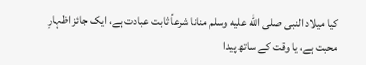کیا میلاد النبی صلى الله عليه وسلم منانا شرعاً ثابت عبادت ہے، ایک جائز اظہارِ محبت ہے، یا وقت کے ساتھ پیدا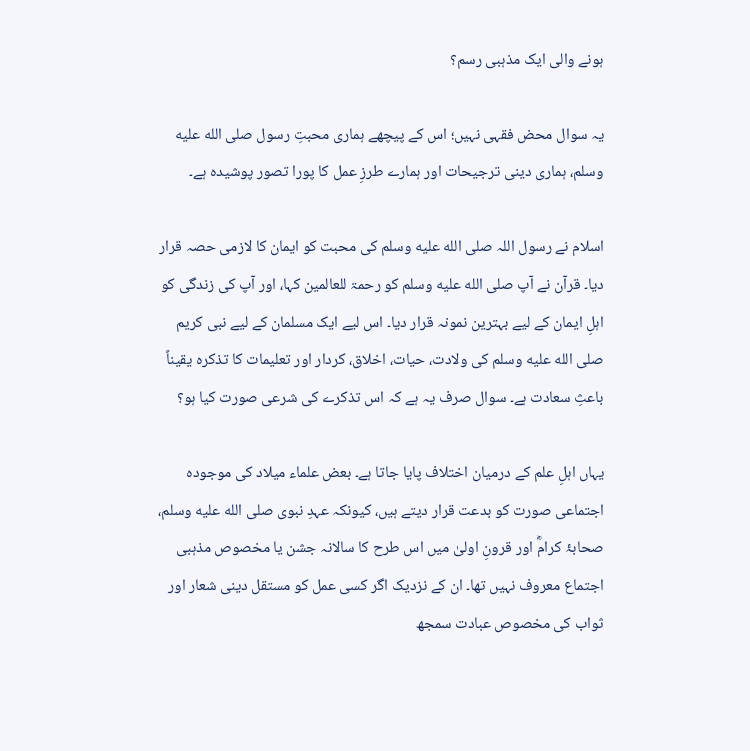ہونے والی ایک مذہبی رسم؟

یہ سوال محض فقہی نہیں؛ اس کے پیچھے ہماری محبتِ رسول صلى الله عليه وسلم، ہماری دینی ترجیحات اور ہمارے طرزِ عمل کا پورا تصور پوشیدہ ہے۔

اسلام نے رسول اللہ صلى الله عليه وسلم کی محبت کو ایمان کا لازمی حصہ قرار دیا۔ قرآن نے آپ صلى الله عليه وسلم کو رحمۃ للعالمین کہا، اور آپ کی زندگی کو اہلِ ایمان کے لیے بہترین نمونہ قرار دیا۔ اس لیے ایک مسلمان کے لیے نبی کریم صلى الله عليه وسلم کی ولادت، حیات، اخلاق، کردار اور تعلیمات کا تذکرہ یقیناً باعثِ سعادت ہے۔ سوال صرف یہ ہے کہ اس تذکرے کی شرعی صورت کیا ہو؟

یہاں اہلِ علم کے درمیان اختلاف پایا جاتا ہے۔ بعض علماء میلاد کی موجودہ اجتماعی صورت کو بدعت قرار دیتے ہیں، کیونکہ عہدِ نبوی صلى الله عليه وسلم، صحابۂ کرامؓ اور قرونِ اولیٰ میں اس طرح کا سالانہ جشن یا مخصوص مذہبی اجتماع معروف نہیں تھا۔ ان کے نزدیک اگر کسی عمل کو مستقل دینی شعار اور ثواب کی مخصوص عبادت سمجھ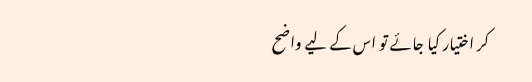کر اختیار کیا جائے تو اس کے لیے واضح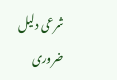شرعی دلیل ضروری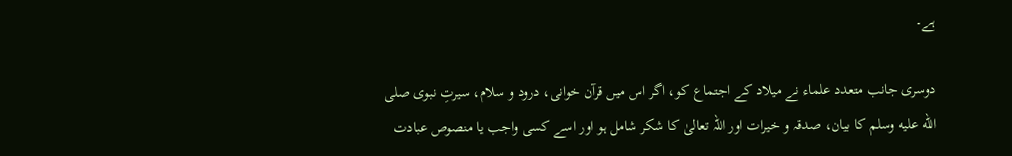ہے۔

دوسری جانب متعدد علماء نے میلاد کے اجتماع کو، اگر اس میں قرآن خوانی، درود و سلام، سیرتِ نبوی صلى الله عليه وسلم کا بیان، صدقہ و خیرات اور اللہ تعالیٰ کا شکر شامل ہو اور اسے کسی واجب یا منصوص عبادت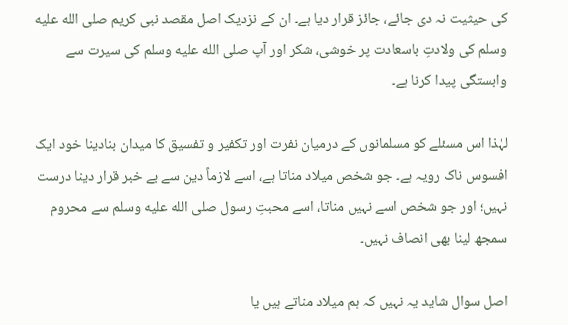کی حیثیت نہ دی جائے، جائز قرار دیا ہے۔ ان کے نزدیک اصل مقصد نبی کریم صلى الله عليه وسلم کی ولادتِ باسعادت پر خوشی، شکر اور آپ صلى الله عليه وسلم کی سیرت سے وابستگی پیدا کرنا ہے۔

لہٰذا اس مسئلے کو مسلمانوں کے درمیان نفرت اور تکفیر و تفسیق کا میدان بنادینا خود ایک افسوس ناک رویہ ہے۔ جو شخص میلاد مناتا ہے، اسے لازماً دین سے بے خبر قرار دینا درست نہیں؛ اور جو شخص اسے نہیں مناتا، اسے محبتِ رسول صلى الله عليه وسلم سے محروم سمجھ لینا بھی انصاف نہیں۔

اصل سوال شاید یہ نہیں کہ ہم میلاد مناتے ہیں یا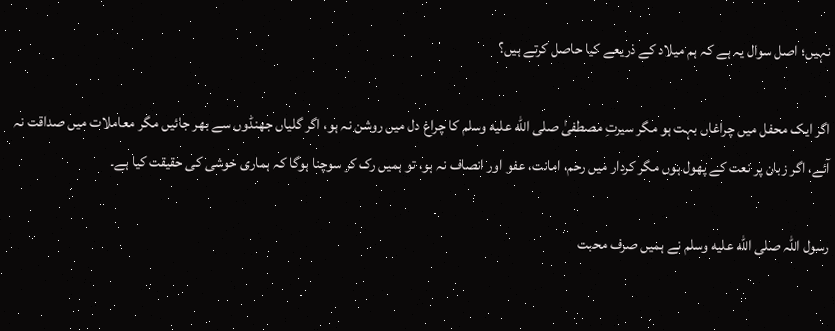نہیں؛ اصل سوال یہ ہے کہ ہم میلاد کے ذریعے کیا حاصل کرتے ہیں؟

اگر ایک محفل میں چراغاں بہت ہو مگر سیرتِ مصطفیٰ صلى الله عليه وسلم کا چراغ دل میں روشن نہ ہو، اگر گلیاں جھنڈوں سے بھر جائیں مگر معاملات میں صداقت نہ آئے، اگر زبان پر نعت کے پھول ہوں مگر کردار میں رحم، امانت، عفو اور انصاف نہ ہو، تو ہمیں رک کر سوچنا ہوگا کہ ہماری خوشی کی حقیقت کیا ہے۔

رسول اللہ صلى الله عليه وسلم نے ہمیں صرف محبت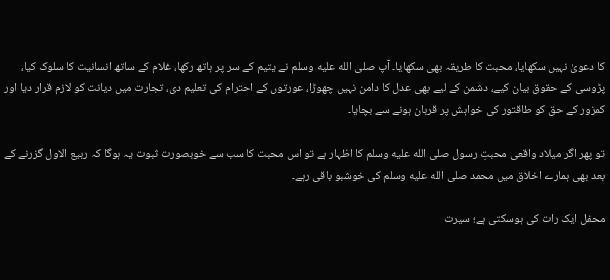کا دعویٰ نہیں سکھایا، محبت کا طریقہ بھی سکھایا۔ آپ صلى الله عليه وسلم نے یتیم کے سر پر ہاتھ رکھا، غلام کے ساتھ انسانیت کا سلوک کیا، پڑوسی کے حقوق بیان کیے، دشمن کے لیے بھی عدل کا دامن نہیں چھوڑا، عورتوں کے احترام کی تعلیم دی، تجارت میں دیانت کو لازم قرار دیا اور کمزور کے حق کو طاقتور کی خواہش پر قربان ہونے سے بچایا۔

تو پھر اگر میلاد واقعی محبتِ رسول صلى الله عليه وسلم کا اظہار ہے تو اس محبت کا سب سے خوبصورت ثبوت یہ ہوگا کہ ربیع الاول گزرنے کے بعد بھی ہمارے اخلاق میں محمد صلى الله عليه وسلم کی خوشبو باقی رہے۔

محفل ایک رات کی ہوسکتی ہے؛ سیرت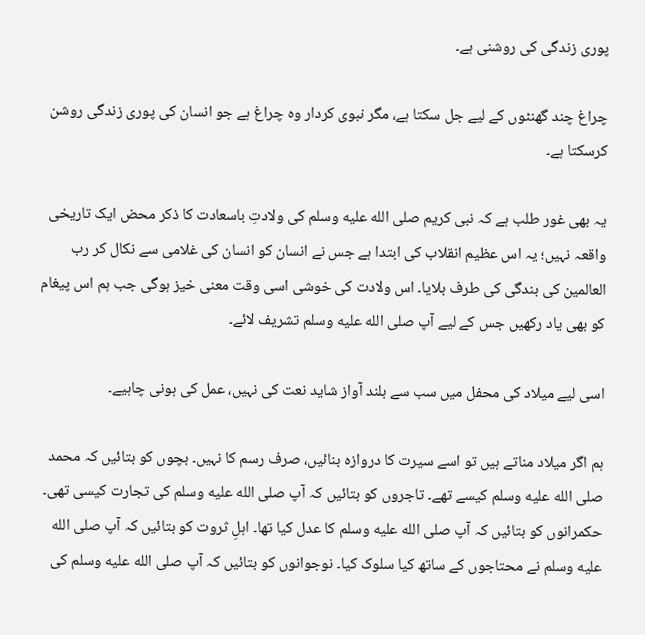پوری زندگی کی روشنی ہے۔

چراغ چند گھنٹوں کے لیے جل سکتا ہے، مگر نبوی کردار وہ چراغ ہے جو انسان کی پوری زندگی روشن کرسکتا ہے۔

یہ بھی غور طلب ہے کہ نبی کریم صلى الله عليه وسلم کی ولادتِ باسعادت کا ذکر محض ایک تاریخی واقعہ نہیں؛ یہ اس عظیم انقلاب کی ابتدا ہے جس نے انسان کو انسان کی غلامی سے نکال کر رب العالمین کی بندگی کی طرف بلایا۔ اس ولادت کی خوشی اسی وقت معنی خیز ہوگی جب ہم اس پیغام کو بھی یاد رکھیں جس کے لیے آپ صلى الله عليه وسلم تشریف لائے۔

اسی لیے میلاد کی محفل میں سب سے بلند آواز شاید نعت کی نہیں، عمل کی ہونی چاہیے۔

ہم اگر میلاد مناتے ہیں تو اسے سیرت کا دروازہ بنائیں، صرف رسم کا نہیں۔ بچوں کو بتائیں کہ محمد صلى الله عليه وسلم کیسے تھے۔ تاجروں کو بتائیں کہ آپ صلى الله عليه وسلم کی تجارت کیسی تھی۔ حکمرانوں کو بتائیں کہ آپ صلى الله عليه وسلم کا عدل کیا تھا۔ اہلِ ثروت کو بتائیں کہ آپ صلى الله عليه وسلم نے محتاجوں کے ساتھ کیا سلوک کیا۔ نوجوانوں کو بتائیں کہ آپ صلى الله عليه وسلم کی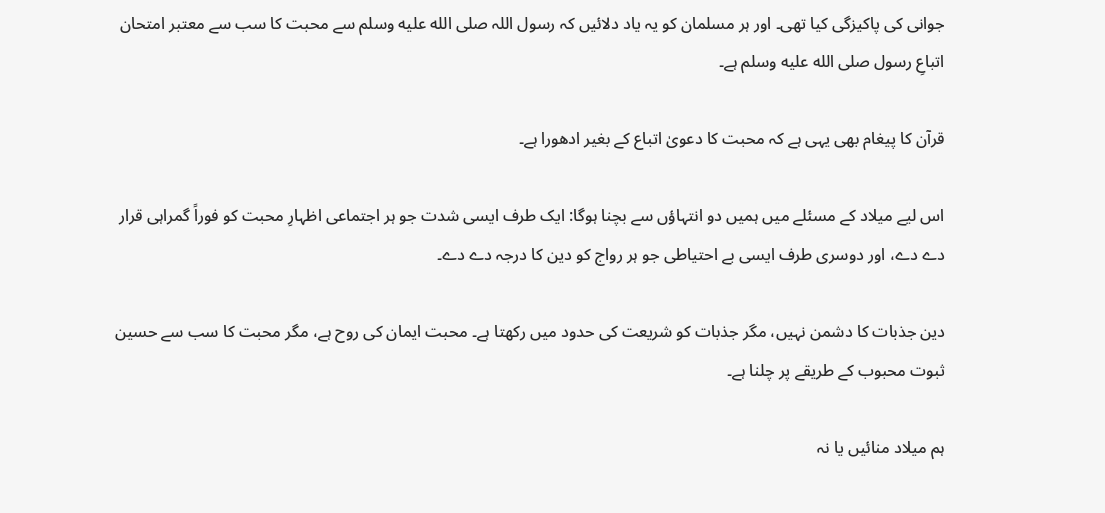جوانی کی پاکیزگی کیا تھی۔ اور ہر مسلمان کو یہ یاد دلائیں کہ رسول اللہ صلى الله عليه وسلم سے محبت کا سب سے معتبر امتحان اتباعِ رسول صلى الله عليه وسلم ہے۔

قرآن کا پیغام بھی یہی ہے کہ محبت کا دعویٰ اتباع کے بغیر ادھورا ہے۔

اس لیے میلاد کے مسئلے میں ہمیں دو انتہاؤں سے بچنا ہوگا: ایک طرف ایسی شدت جو ہر اجتماعی اظہارِ محبت کو فوراً گمراہی قرار دے دے، اور دوسری طرف ایسی بے احتیاطی جو ہر رواج کو دین کا درجہ دے دے۔

دین جذبات کا دشمن نہیں، مگر جذبات کو شریعت کی حدود میں رکھتا ہے۔ محبت ایمان کی روح ہے، مگر محبت کا سب سے حسین ثبوت محبوب کے طریقے پر چلنا ہے۔

ہم میلاد منائیں یا نہ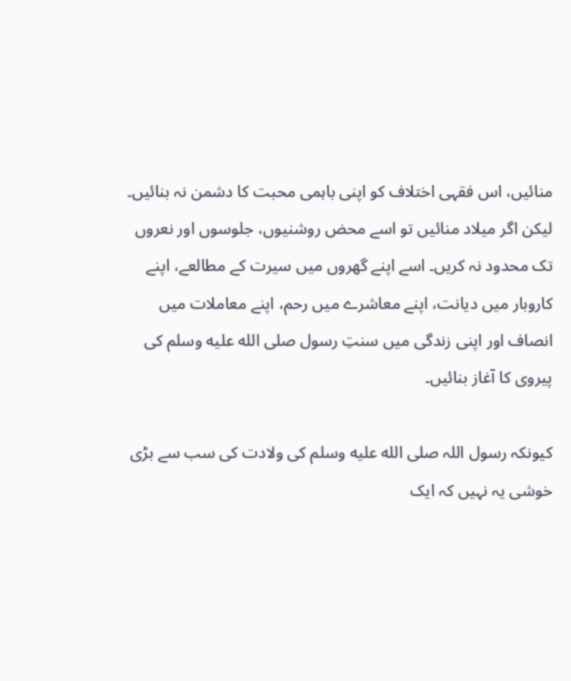منائیں، اس فقہی اختلاف کو اپنی باہمی محبت کا دشمن نہ بنائیں۔ لیکن اگر میلاد منائیں تو اسے محض روشنیوں، جلوسوں اور نعروں تک محدود نہ کریں۔ اسے اپنے گھروں میں سیرت کے مطالعے، اپنے کاروبار میں دیانت، اپنے معاشرے میں رحم، اپنے معاملات میں انصاف اور اپنی زندگی میں سنتِ رسول صلى الله عليه وسلم کی پیروی کا آغاز بنائیں۔

کیونکہ رسول اللہ صلى الله عليه وسلم کی ولادت کی سب سے بڑی خوشی یہ نہیں کہ ایک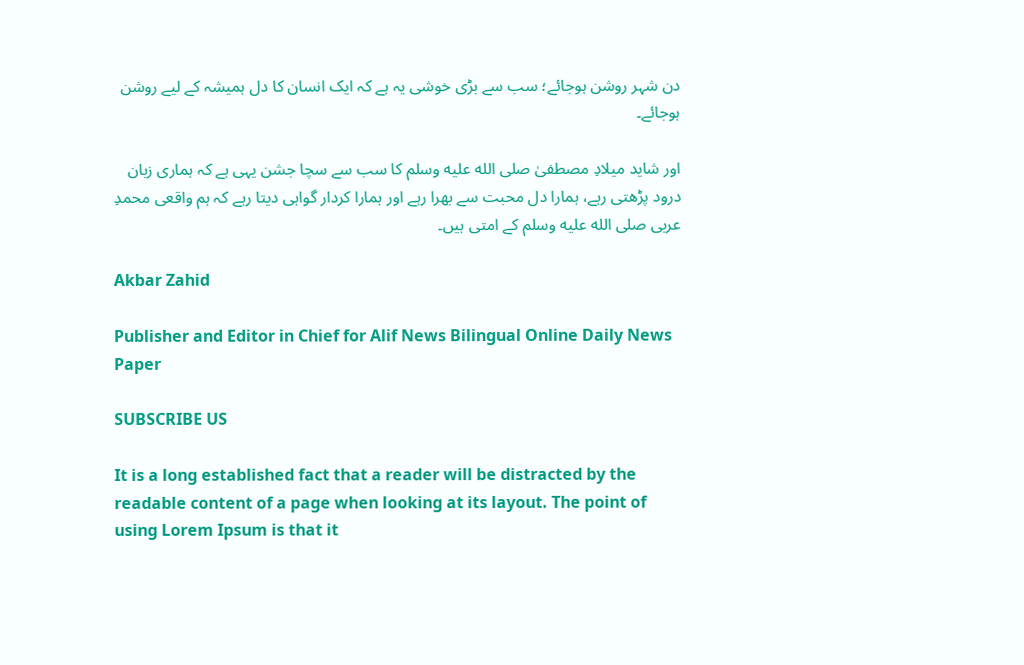دن شہر روشن ہوجائے؛ سب سے بڑی خوشی یہ ہے کہ ایک انسان کا دل ہمیشہ کے لیے روشن ہوجائے۔

اور شاید میلادِ مصطفیٰ صلى الله عليه وسلم کا سب سے سچا جشن یہی ہے کہ ہماری زبان درود پڑھتی رہے، ہمارا دل محبت سے بھرا رہے اور ہمارا کردار گواہی دیتا رہے کہ ہم واقعی محمدِ عربی صلى الله عليه وسلم کے امتی ہیں۔

Akbar Zahid

Publisher and Editor in Chief for Alif News Bilingual Online Daily News Paper

SUBSCRIBE US

It is a long established fact that a reader will be distracted by the readable content of a page when looking at its layout. The point of using Lorem Ipsum is that it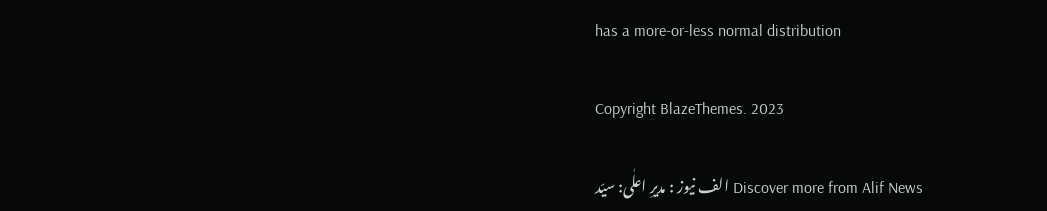has a more-or-less normal distribution

Copyright BlazeThemes. 2023

Discover more from Alif News الف نیوز : مدیرِ اعلٰی: سیّد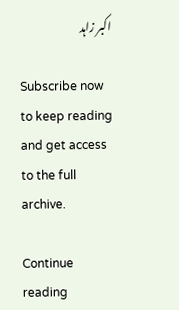اکبر زاہد

Subscribe now to keep reading and get access to the full archive.

Continue reading